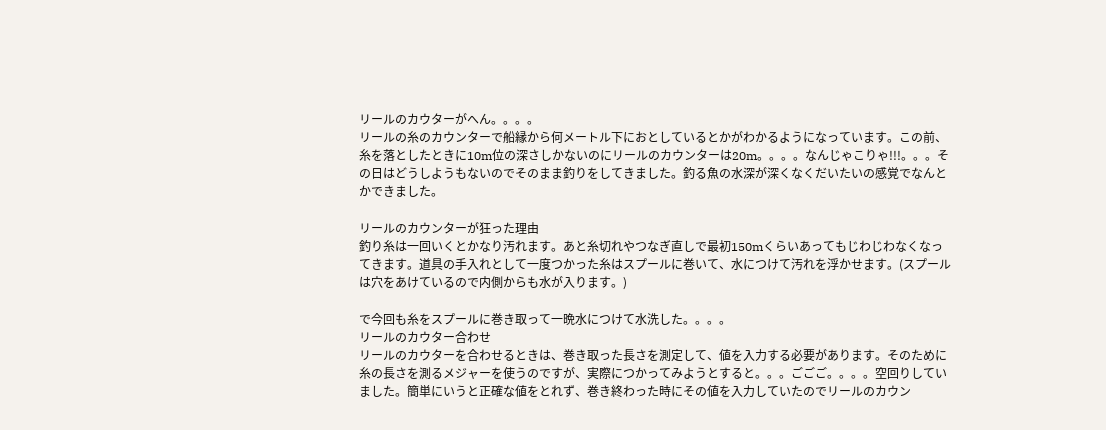リールのカウターがへん。。。。
リールの糸のカウンターで船縁から何メートル下におとしているとかがわかるようになっています。この前、糸を落としたときに10m位の深さしかないのにリールのカウンターは20m。。。。なんじゃこりゃ!!!。。。その日はどうしようもないのでそのまま釣りをしてきました。釣る魚の水深が深くなくだいたいの感覚でなんとかできました。

リールのカウンターが狂った理由
釣り糸は一回いくとかなり汚れます。あと糸切れやつなぎ直しで最初150mくらいあってもじわじわなくなってきます。道具の手入れとして一度つかった糸はスプールに巻いて、水につけて汚れを浮かせます。(スプールは穴をあけているので内側からも水が入ります。)

で今回も糸をスプールに巻き取って一晩水につけて水洗した。。。。
リールのカウター合わせ
リールのカウターを合わせるときは、巻き取った長さを測定して、値を入力する必要があります。そのために糸の長さを測るメジャーを使うのですが、実際につかってみようとすると。。。ごごご。。。。空回りしていました。簡単にいうと正確な値をとれず、巻き終わった時にその値を入力していたのでリールのカウン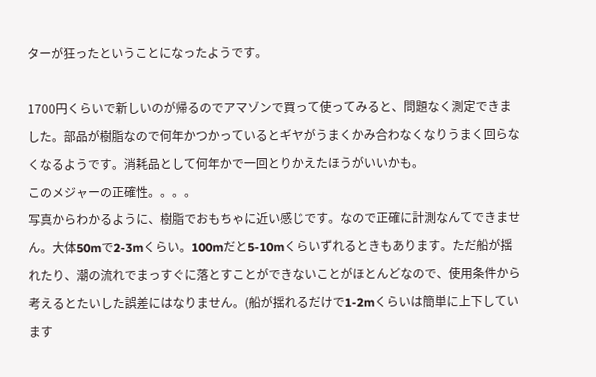ターが狂ったということになったようです。

1700円くらいで新しいのが帰るのでアマゾンで買って使ってみると、問題なく測定できました。部品が樹脂なので何年かつかっているとギヤがうまくかみ合わなくなりうまく回らなくなるようです。消耗品として何年かで一回とりかえたほうがいいかも。
このメジャーの正確性。。。。
写真からわかるように、樹脂でおもちゃに近い感じです。なので正確に計測なんてできません。大体50mで2-3mくらい。100mだと5-10mくらいずれるときもあります。ただ船が揺れたり、潮の流れでまっすぐに落とすことができないことがほとんどなので、使用条件から考えるとたいした誤差にはなりません。(船が揺れるだけで1-2mくらいは簡単に上下しています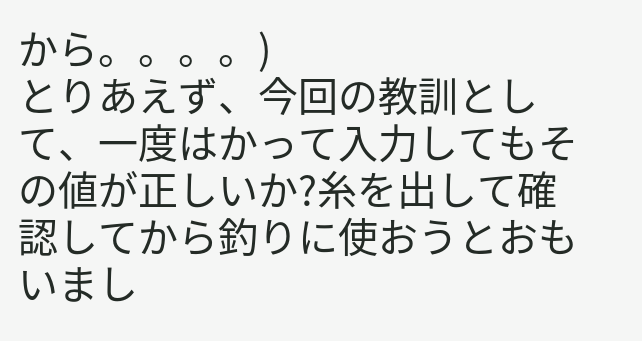から。。。。)
とりあえず、今回の教訓として、一度はかって入力してもその値が正しいか?糸を出して確認してから釣りに使おうとおもいまし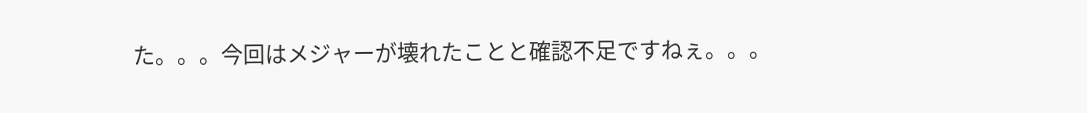た。。。今回はメジャーが壊れたことと確認不足ですねぇ。。。